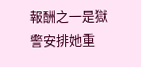報酬之一是獄警安排她重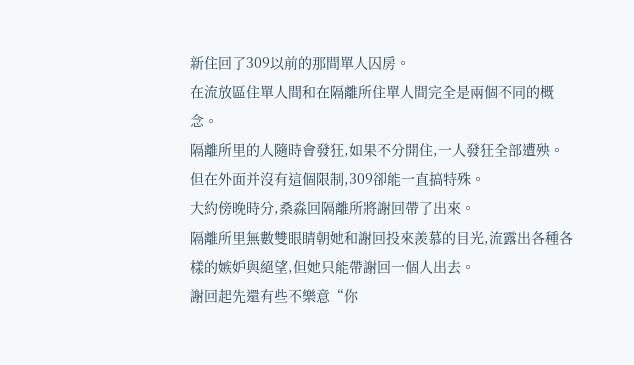新住回了309以前的那間單人囚房。
在流放區住單人間和在隔離所住單人間完全是兩個不同的概念。
隔離所里的人隨時會發狂,如果不分開住,一人發狂全部遭殃。
但在外面并沒有這個限制,309卻能一直搞特殊。
大約傍晚時分,桑淼回隔離所將謝回帶了出來。
隔離所里無數雙眼睛朝她和謝回投來羨慕的目光,流露出各種各樣的嫉妒與絕望,但她只能帶謝回一個人出去。
謝回起先還有些不樂意“你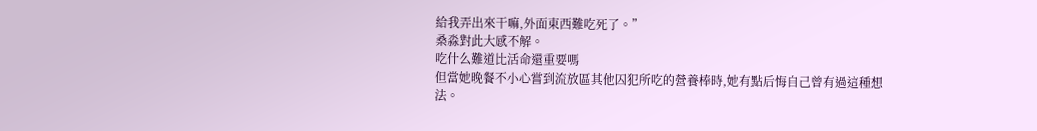給我弄出來干嘛,外面東西難吃死了。”
桑淼對此大感不解。
吃什么難道比活命還重要嗎
但當她晚餐不小心嘗到流放區其他囚犯所吃的營養棒時,她有點后悔自己曾有過這種想法。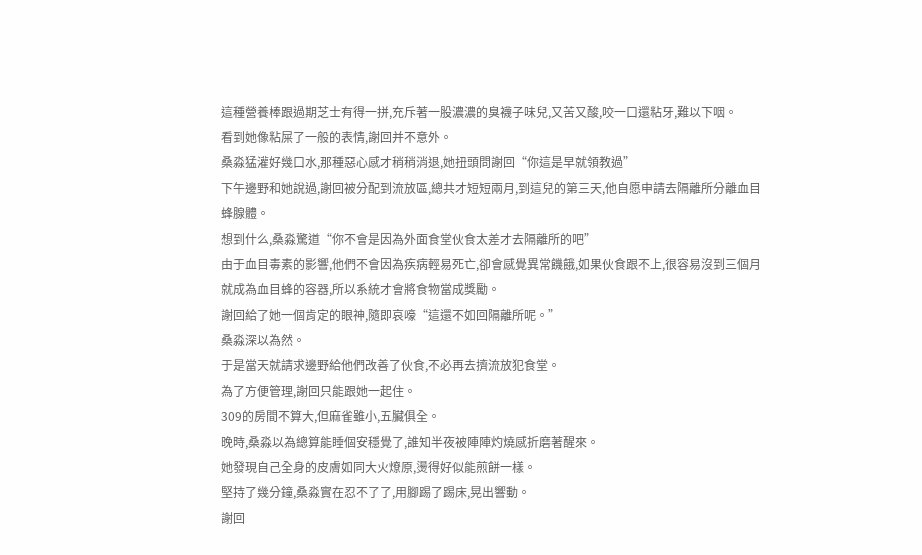這種營養棒跟過期芝士有得一拼,充斥著一股濃濃的臭襪子味兒,又苦又酸,咬一口還粘牙,難以下咽。
看到她像粘屎了一般的表情,謝回并不意外。
桑淼猛灌好幾口水,那種惡心感才稍稍消退,她扭頭問謝回“你這是早就領教過”
下午邊野和她說過,謝回被分配到流放區,總共才短短兩月,到這兒的第三天,他自愿申請去隔離所分離血目蜂腺體。
想到什么,桑淼驚道“你不會是因為外面食堂伙食太差才去隔離所的吧”
由于血目毒素的影響,他們不會因為疾病輕易死亡,卻會感覺異常饑餓,如果伙食跟不上,很容易沒到三個月就成為血目蜂的容器,所以系統才會將食物當成獎勵。
謝回給了她一個肯定的眼神,隨即哀嚎“這還不如回隔離所呢。”
桑淼深以為然。
于是當天就請求邊野給他們改善了伙食,不必再去擠流放犯食堂。
為了方便管理,謝回只能跟她一起住。
309的房間不算大,但麻雀雖小,五臟俱全。
晚時,桑淼以為總算能睡個安穩覺了,誰知半夜被陣陣灼燒感折磨著醒來。
她發現自己全身的皮膚如同大火燎原,燙得好似能煎餅一樣。
堅持了幾分鐘,桑淼實在忍不了了,用腳踢了踢床,晃出響動。
謝回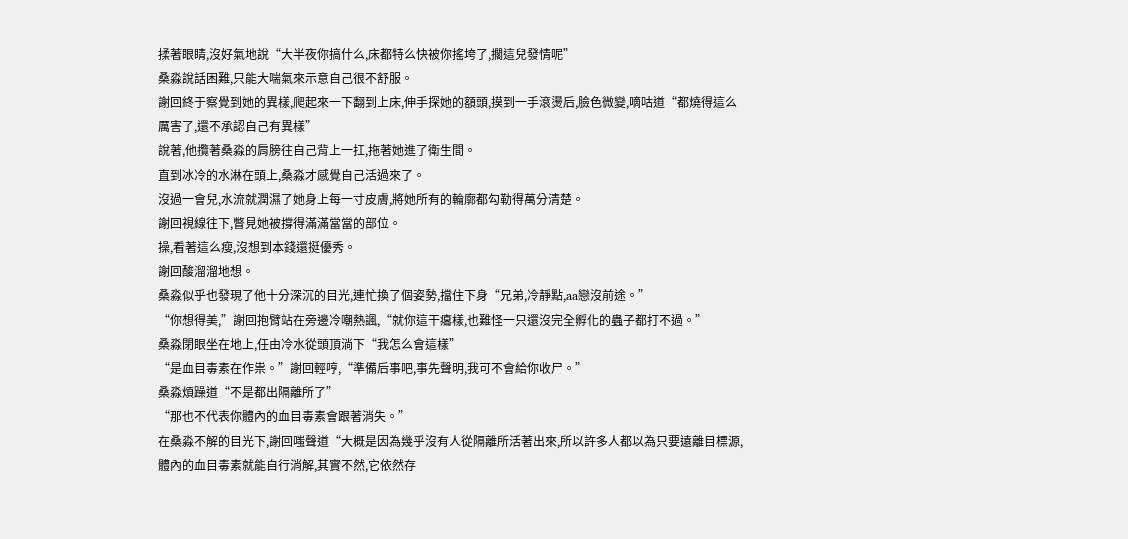揉著眼睛,沒好氣地說“大半夜你搞什么,床都特么快被你搖垮了,擱這兒發情呢”
桑淼說話困難,只能大喘氣來示意自己很不舒服。
謝回終于察覺到她的異樣,爬起來一下翻到上床,伸手探她的額頭,摸到一手滾燙后,臉色微變,嘀咕道“都燒得這么厲害了,還不承認自己有異樣”
說著,他攬著桑淼的肩膀往自己背上一扛,拖著她進了衛生間。
直到冰冷的水淋在頭上,桑淼才感覺自己活過來了。
沒過一會兒,水流就潤濕了她身上每一寸皮膚,將她所有的輪廓都勾勒得萬分清楚。
謝回視線往下,瞥見她被撐得滿滿當當的部位。
操,看著這么瘦,沒想到本錢還挺優秀。
謝回酸溜溜地想。
桑淼似乎也發現了他十分深沉的目光,連忙換了個姿勢,擋住下身“兄弟,冷靜點,aa戀沒前途。”
“你想得美,”謝回抱臂站在旁邊冷嘲熱諷,“就你這干癟樣,也難怪一只還沒完全孵化的蟲子都打不過。”
桑淼閉眼坐在地上,任由冷水從頭頂淌下“我怎么會這樣”
“是血目毒素在作祟。”謝回輕哼,“準備后事吧,事先聲明,我可不會給你收尸。”
桑淼煩躁道“不是都出隔離所了”
“那也不代表你體內的血目毒素會跟著消失。”
在桑淼不解的目光下,謝回嗤聲道“大概是因為幾乎沒有人從隔離所活著出來,所以許多人都以為只要遠離目標源,體內的血目毒素就能自行消解,其實不然,它依然存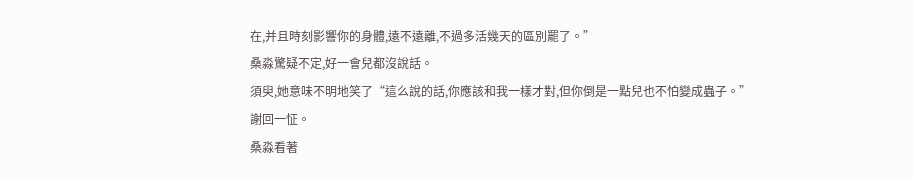在,并且時刻影響你的身體,遠不遠離,不過多活幾天的區別罷了。”
桑淼驚疑不定,好一會兒都沒說話。
須臾,她意味不明地笑了“這么說的話,你應該和我一樣才對,但你倒是一點兒也不怕變成蟲子。”
謝回一怔。
桑淼看著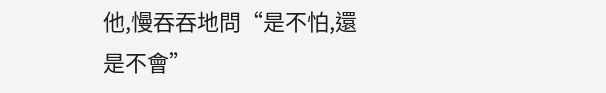他,慢吞吞地問“是不怕,還是不會”